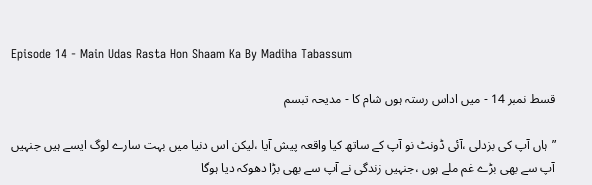Episode 14 - Main Udas Rasta Hon Shaam Ka By Madiha Tabassum

قسط نمبر 14 - میں اداس رستہ ہوں شام کا - مدیحہ تبسم

”ہاں آپ کی بزدلی ،آئی ڈونٹ نو آپ کے ساتھ کیا واقعہ پیش آیا ،لیکن اس دنیا میں بہت سارے لوگ ایسے ہیں جنہیں آپ سے بھی بڑے غم ملے ہوں ،جنہیں زندگی نے آپ سے بھی بڑا دھوکہ دیا ہوگا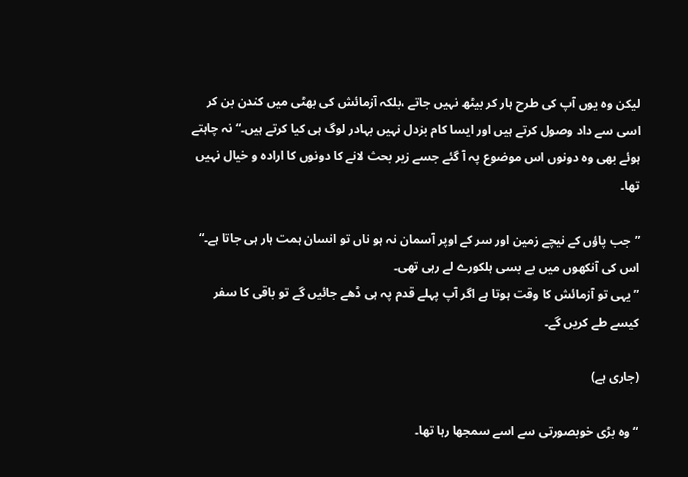لیکن وہ یوں آپ کی طرح ہار کر بیٹھ نہیں جاتے ،بلکہ آزمائش کی بھٹی میں کندن بن کر اسی سے داد وصول کرتے ہیں اور ایسا کام بزدل نہیں بہادر لوگ ہی کیا کرتے ہیں۔“ نہ چاہتے ہوئے بھی وہ دونوں اس موضوع پہ آ گئے جسے زیر بحث لانے کا دونوں کا ارادہ و خیال نہیں تھا۔

”جب پاؤں کے نیچے زمین اور سر کے اوپر آسمان نہ ہو ناں تو انسان ہمت ہار ہی جاتا ہے۔“ اس کی آنکھوں میں بے بسی ہلکورے لے رہی تھی۔
”یہی تو آزمائش کا وقت ہوتا ہے اگر آپ پہلے قدم پہ ہی ڈھے جائیں گے تو باقی کا سفر کیسے طے کریں گے۔

(جاری ہے)

“ وہ بڑی خوبصورتی سے اسے سمجھا رہا تھا۔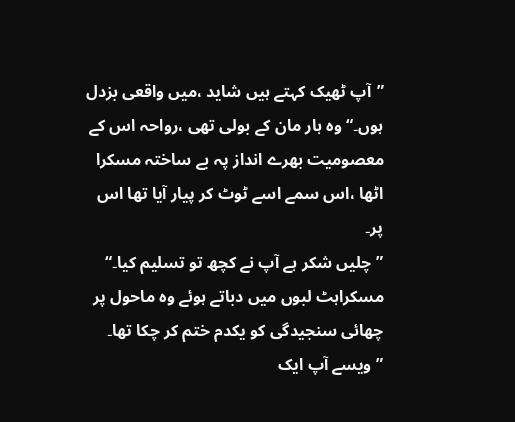”آپ ٹھیک کہتے ہیں شاید ،میں واقعی بزدل ہوں۔“ وہ ہار مان کے بولی تھی ،رواحہ اس کے معصومیت بھرے انداز پہ بے ساختہ مسکرا اٹھا ،اس سمے اسے ٹوٹ کر پیار آیا تھا اس پر۔
”چلیں شکر ہے آپ نے کچھ تو تسلیم کیا۔“ مسکراہٹ لبوں میں دباتے ہوئے وہ ماحول پر چھائی سنجیدگی کو یکدم ختم کر چکا تھا۔
”ویسے آپ ایک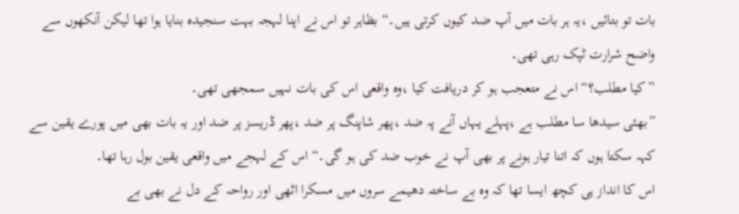بات تو بتائیں ،یہ ہر بات میں آپ ضد کیوں کرتی ہیں۔“ بظاہر تو اس نے اپنا لہجہ بہت سنجیدہ بنایا ہوا تھا لیکن آنکھوں سے واضح شرارت ٹپک رہی تھی۔
”کیا مطلب؟“ اس نے متعجب ہو کر دریافت کیا ،وہ واقعی اس کی بات نہیں سمجھی تھی۔
”بھئی سیدھا سا مطلب ہے ،پہلے یہاں آنے پہ ضد ،پھر شاپنگ پر ضد ،پھر ڈریسز پر ضد اور یہ بات بھی میں پورے یقین سے کہہ سکتا ہوں کہ اتنا تیار ہونے پر بھی آپ نے خوب ضد کی ہو گی۔“ اس کے لہجے میں واقعی یقین بول رہا تھا۔
اس کا انداز ہی کچھ ایسا تھا کہ وہ بے ساختہ دھیمے سروں میں مسکرا اٹھی اور رواحہ کے دل نے بھی بے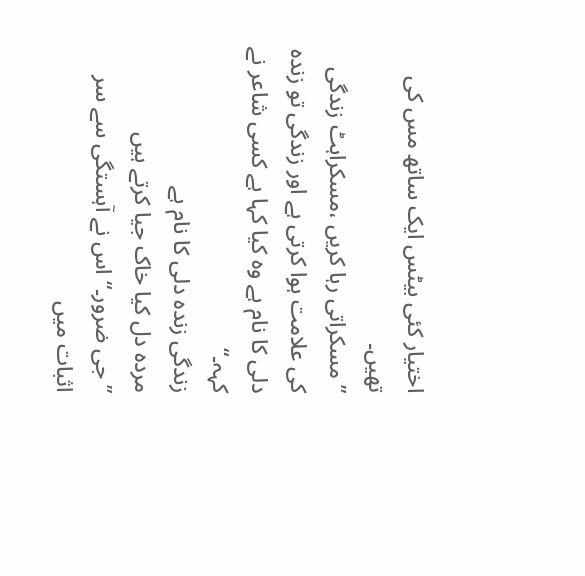اختیار کئی بیٹس ایک ساتھ مس کی تھیں۔
”مسکراتی رہا کریں ،مسکراہٹ زندگی کی علامت ہوا کرتی ہے اور زندگی تو زندہ دلی کا نام ہے وہ کیا کہا ہے کسی شاعر نے کہہ۔“
زندگی زندہ دلی کا نام ہے
مردہ دل کیا خاک جیا کرتے ہیں
”جی ضرور۔“ اس نے آہستگی سے سر اثبات میں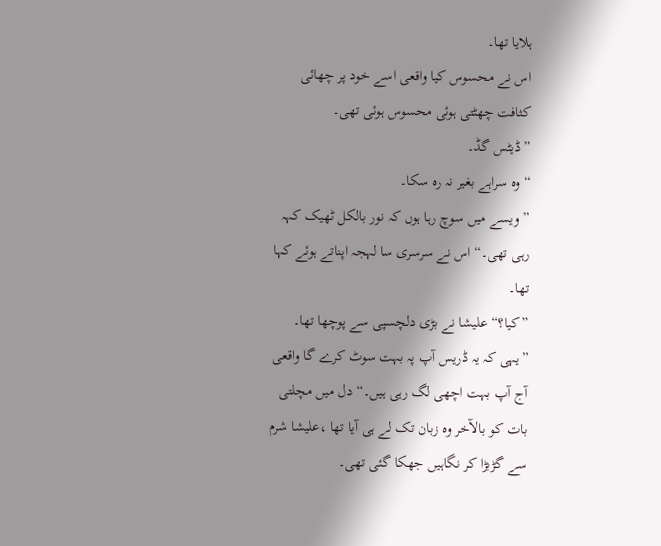ہلایا تھا۔
اس نے محسوس کیا واقعی اسے خود پر چھائی کثافت چھٹتی ہوئی محسوس ہوئی تھی۔
”ڈیٹس گڈ۔
“ وہ سراہے بغیر نہ رہ سکا۔
”ویسے میں سوچ رہا ہوں کہ نور بالکل ٹھیک کہہ رہی تھی۔“ اس نے سرسری سا لہجہ اپناتے ہوئے کہا تھا۔
”کیا؟“ علیشا نے بڑی دلچسپی سے پوچھا تھا۔
”یہی کہ یہ ڈریس آپ پہ بہت سوٹ کرے گا واقعی آج آپ بہت اچھی لگ رہی ہیں۔“ دل میں مچلتی بات کو بالآخر وہ زبان تک لے ہی آیا تھا ،علیشا شرم سے گڑبڑا کر نگاہیں جھکا گئی تھی۔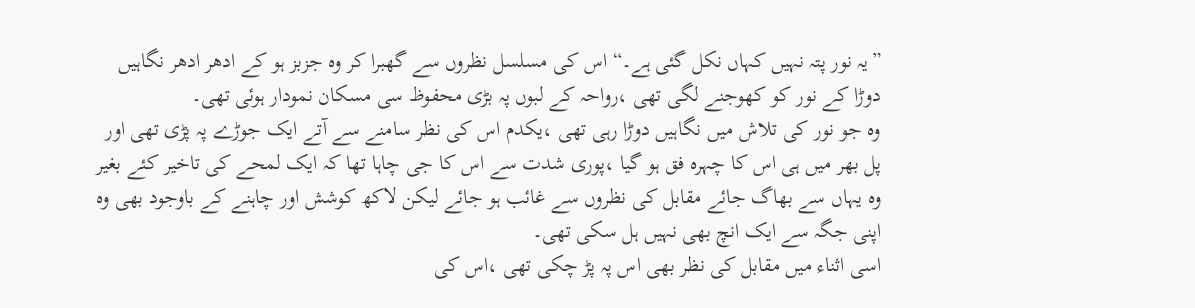”یہ نور پتہ نہیں کہاں نکل گئی ہے۔“ اس کی مسلسل نظروں سے گھبرا کر وہ جزبز ہو کے ادھر ادھر نگاہیں دوڑا کے نور کو کھوجنے لگی تھی ،رواحہ کے لبوں پہ بڑی محفوظ سی مسکان نمودار ہوئی تھی۔
وہ جو نور کی تلاش میں نگاہیں دوڑا رہی تھی ،یکدم اس کی نظر سامنے سے آتے ایک جوڑے پہ پڑی تھی اور پل بھر میں ہی اس کا چہرہ فق ہو گیا ،پوری شدت سے اس کا جی چاہا تھا کہ ایک لمحے کی تاخیر کئے بغیر وہ یہاں سے بھاگ جائے مقابل کی نظروں سے غائب ہو جائے لیکن لاکھ کوشش اور چاہنے کے باوجود بھی وہ اپنی جگہ سے ایک انچ بھی نہیں ہل سکی تھی۔
اسی اثناء میں مقابل کی نظر بھی اس پہ پڑ چکی تھی ،اس کی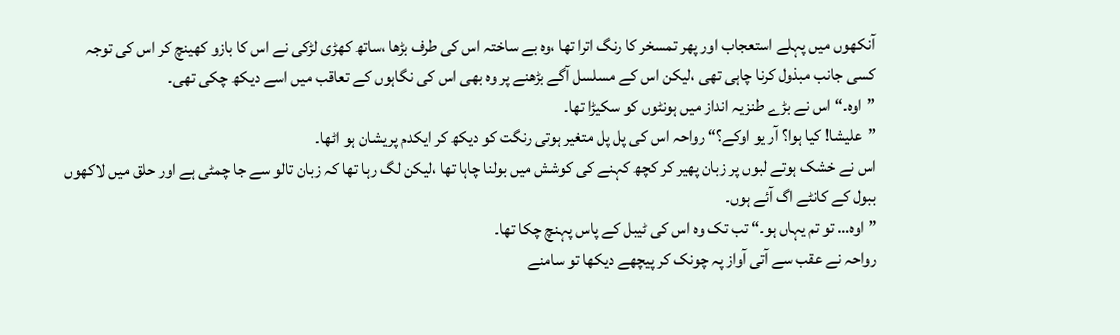آنکھوں میں پہلے استعجاب اور پھر تمسخر کا رنگ اترا تھا ،وہ بے ساختہ اس کی طرف بڑھا ،ساتھ کھڑی لڑکی نے اس کا بازو کھینچ کر اس کی توجہ کسی جانب مبذول کرنا چاہی تھی ،لیکن اس کے مسلسل آگے بڑھنے پر وہ بھی اس کی نگاہوں کے تعاقب میں اسے دیکھ چکی تھی۔
”اوہ۔“ اس نے بڑے طنزیہ انداز میں ہونٹوں کو سکیڑا تھا۔
”علیشا! کیا ہوا؟ آر یو اوکے؟“ رواحہ اس کی پل پل متغیر ہوتی رنگت کو دیکھ کر ایکدم پریشان ہو اٹھا۔
اس نے خشک ہوتے لبوں پر زبان پھیر کر کچھ کہنے کی کوشش میں بولنا چاہا تھا ،لیکن لگ رہا تھا کہ زبان تالو سے جا چمٹی ہے اور حلق میں لاکھوں ببول کے کانٹے اگ آئے ہوں۔
”اوہ… تو تم یہاں ہو۔“ تب تک وہ اس کی ٹیبل کے پاس پہنچ چکا تھا۔
رواحہ نے عقب سے آتی آواز پہ چونک کر پیچھے دیکھا تو سامنے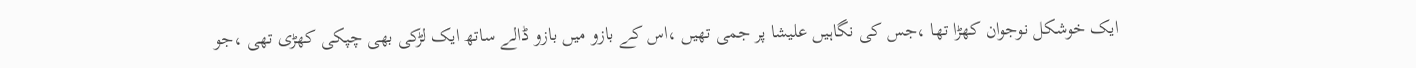ایک خوشکل نوجوان کھڑا تھا ،جس کی نگاہیں علیشا پر جمی تھیں ،اس کے بازو میں بازو ڈالے ساتھ ایک لڑکی بھی چپکی کھڑی تھی ،جو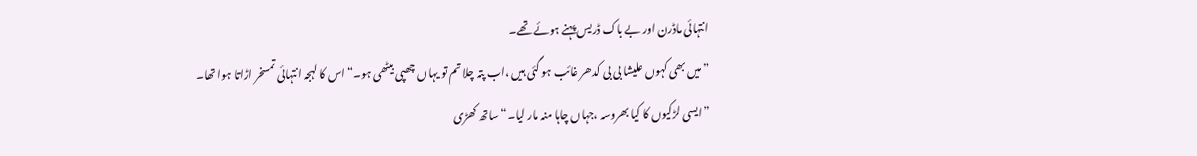انتہائی ماڈرن اور بے باک ڈریس پہنے ہوئے تھے۔
”میں بھی کہوں علیشا بی بی کدھر غائب ہو گئی ہیں ،اب پتہ چلا تم تو یہاں چھپی بیٹھی ہو۔“ اس کا لہجہ انتہائی تمسخر اڑاتا ہوا تھا۔
”ایسی لڑکیوں کا کیا بھروسہ ،جہاں چاہا منہ مار لیا۔“ ساتھ کھڑی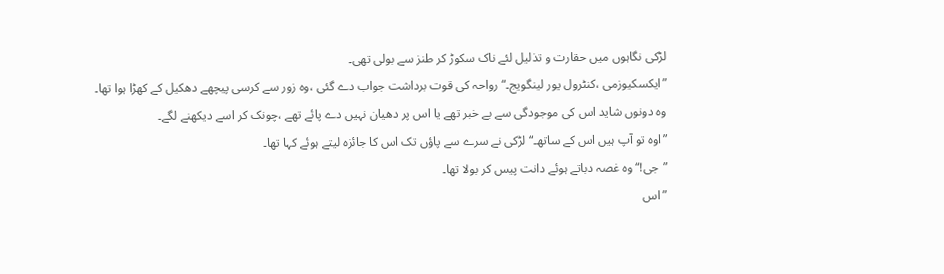لڑکی نگاہوں میں حقارت و تذلیل لئے ناک سکوڑ کر طنز سے بولی تھی۔
”ایکسکیوزمی ،کنٹرول یور لینگویج۔“ رواحہ کی قوت برداشت جواب دے گئی ،وہ زور سے کرسی پیچھے دھکیل کے کھڑا ہوا تھا۔
وہ دونوں شاید اس کی موجودگی سے بے خبر تھے یا اس پر دھیان نہیں دے پائے تھے ،چونک کر اسے دیکھنے لگے۔
”اوہ تو آپ ہیں اس کے ساتھ۔“ لڑکی نے سرے سے پاؤں تک اس کا جائزہ لیتے ہوئے کہا تھا۔
”جی!“ وہ غصہ دباتے ہوئے دانت پیس کر بولا تھا۔
”اس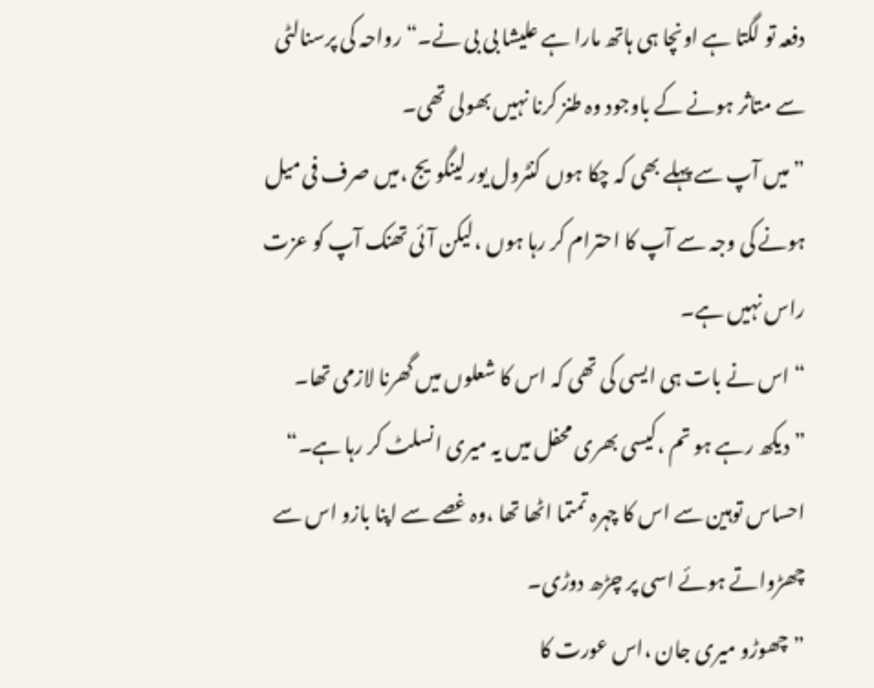دفعہ تو لگتا ہے اونچا ہی ہاتھ مارا ہے علیشا بی بی نے۔“ رواحہ کی پرسنالٹی سے متاثر ہونے کے باوجود وہ طنز کرنا نہیں بھولی تھی۔
”میں آپ سے پہلے بھی کہ چکا ہوں کنٹرول یور لینگویج ،میں صرف فی میل ہونے کی وجہ سے آپ کا احترام کر رہا ہوں ،لیکن آئی تھنک آپ کو عزت راس نہیں ہے۔
“ اس نے بات ہی ایسی کی تھی کہ اس کا شعلوں میں گھرنا لازمی تھا۔
”دیکھ رہے ہو تم ،کیسی بھری محفل میں یہ میری انسلٹ کر رہا ہے۔“ احساس توہین سے اس کا چہرہ تمتما اٹھا تھا ،وہ غصے سے اپنا بازو اس سے چھڑواتے ہوئے اسی پر چڑھ دوڑی۔
”چھوڑو میری جان ،اس عورت کا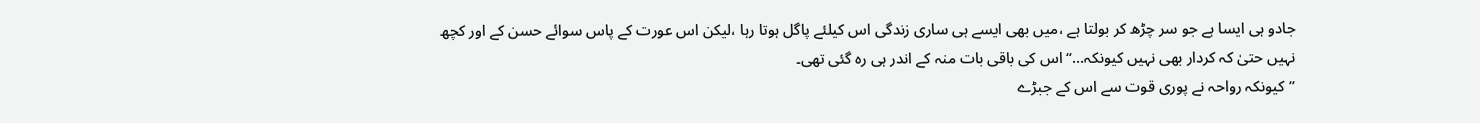جادو ہی ایسا ہے جو سر چڑھ کر بولتا ہے ،میں بھی ایسے ہی ساری زندگی اس کیلئے پاگل ہوتا رہا ،لیکن اس عورت کے پاس سوائے حسن کے اور کچھ نہیں حتیٰ کہ کردار بھی نہیں کیونکہ…“ اس کی باقی بات منہ کے اندر ہی رہ گئی تھی۔
”کیونکہ رواحہ نے پوری قوت سے اس کے جبڑے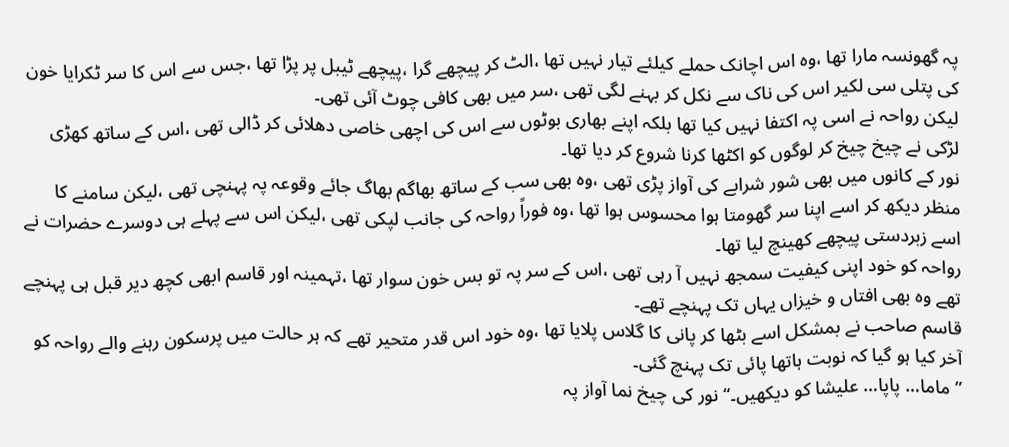پہ گھونسہ مارا تھا ،وہ اس اچانک حملے کیلئے تیار نہیں تھا ،الٹ کر پیچھے گرا ،پیچھے ٹیبل پر پڑا تھا ،جس سے اس کا سر ٹکرایا خون کی پتلی سی لکیر اس کی ناک سے نکل کر بہنے لگی تھی ،سر میں بھی کافی چوٹ آئی تھی۔
لیکن رواحہ نے اسی پہ اکتفا نہیں کیا تھا بلکہ اپنے بھاری بوٹوں سے اس کی اچھی خاصی دھلائی کر ڈالی تھی ،اس کے ساتھ کھڑی لڑکی نے چیخ چیخ کر لوگوں کو اکٹھا کرنا شروع کر دیا تھا۔
نور کے کانوں میں بھی شور شرابے کی آواز پڑی تھی ،وہ بھی سب کے ساتھ بھاگم بھاگ جائے وقوعہ پہ پہنچی تھی ،لیکن سامنے کا منظر دیکھ کر اسے اپنا سر گھومتا ہوا محسوس ہوا تھا ،وہ فوراً رواحہ کی جانب لپکی تھی ،لیکن اس سے پہلے ہی دوسرے حضرات نے اسے زبردستی پیچھے کھینچ لیا تھا۔
رواحہ کو خود اپنی کیفیت سمجھ نہیں آ رہی تھی ،اس کے سر پہ تو بس خون سوار تھا ،تہمینہ اور قاسم ابھی کچھ دیر قبل ہی پہنچے تھے وہ بھی افتاں و خیزاں یہاں تک پہنچے تھے۔
قاسم صاحب نے بمشکل اسے بٹھا کر پانی کا گلاس پلایا تھا ،وہ خود اس قدر متحیر تھے کہ ہر حالت میں پرسکون رہنے والے رواحہ کو آخر کیا ہو گیا کہ نوبت ہاتھا پائی تک پہنچ گئی۔
”ماما… پاپا… علیشا کو دیکھیں۔“ نور کی چیخ نما آواز پہ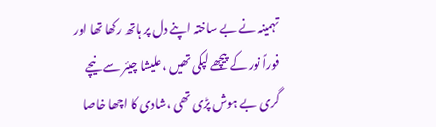تہمینہ نے بے ساختہ اپنے دل پر ہاتھ رکھا تھا اور فوراً نور کے پیچھے لپکی تھیں ،علیشا چیئر سے نیچے گری بے ہوش پڑی تھی ،شادی کا اچھا خاصا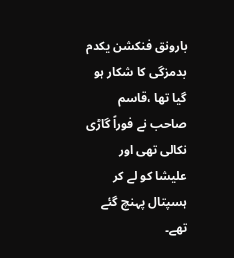بارونق فنکشن یکدم بدمزگی کا شکار ہو گیا تھا ،قاسم صاحب نے فوراً گاڑی نکالی تھی اور علیشا کو لے کر ہسپتال پہنچ گئے تھے۔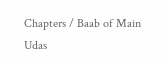Chapters / Baab of Main Udas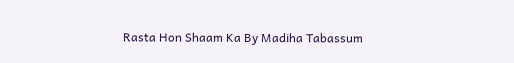Rasta Hon Shaam Ka By Madiha Tabassum